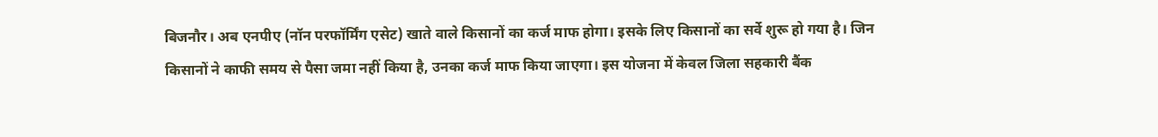बिजनौर। अब एनपीए (नॉन परफॉर्मिंग एसेट) खाते वाले किसानों का कर्ज माफ होगा। इसके लिए किसानों का सर्वे शुरू हो गया है। जिन किसानों ने काफी समय से पैसा जमा नहीं किया है, उनका कर्ज माफ किया जाएगा। इस योजना में केवल जिला सहकारी बैंक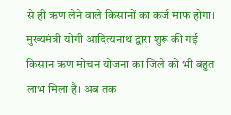से ही ऋण लेने वाले किसानों का कर्ज माफ होगा।
मुख्यमंत्री योगी आदित्यनाथ द्वारा शुरू की गई किसान ऋण मोचन योजना का जिले को भी बहुत लाभ मिला है। अब तक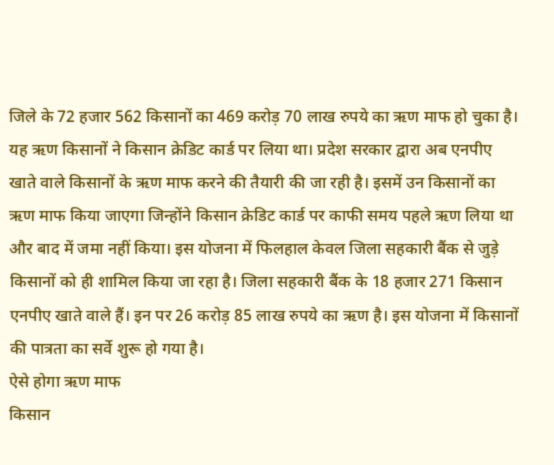जिले के 72 हजार 562 किसानों का 469 करोड़ 70 लाख रुपये का ऋण माफ हो चुका है। यह ऋण किसानों ने किसान क्रेडिट कार्ड पर लिया था। प्रदेश सरकार द्वारा अब एनपीए खाते वाले किसानों के ऋण माफ करने की तैयारी की जा रही है। इसमें उन किसानों का ऋण माफ किया जाएगा जिन्होंने किसान क्रेडिट कार्ड पर काफी समय पहले ऋण लिया था और बाद में जमा नहीं किया। इस योजना में फिलहाल केवल जिला सहकारी बैंक से जुड़े किसानों को ही शामिल किया जा रहा है। जिला सहकारी बैंक के 18 हजार 271 किसान एनपीए खाते वाले हैं। इन पर 26 करोड़ 85 लाख रुपये का ऋण है। इस योजना में किसानों की पात्रता का सर्वे शुरू हो गया है।
ऐसे होगा ऋण माफ
किसान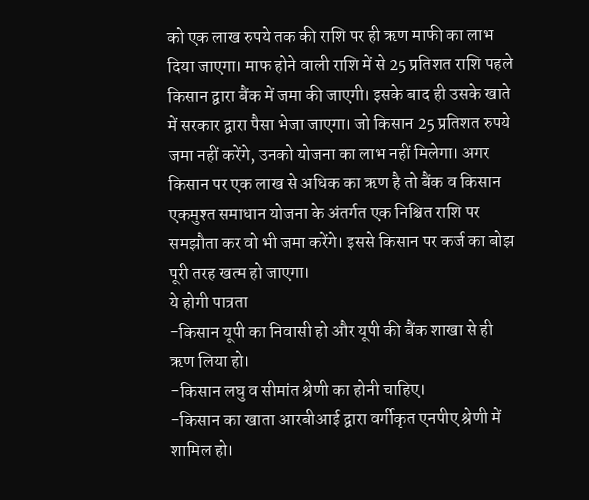को एक लाख रुपये तक की राशि पर ही ऋण माफी का लाभ दिया जाएगा। माफ होने वाली राशि में से 25 प्रतिशत राशि पहले किसान द्वारा बैंक में जमा की जाएगी। इसके बाद ही उसके खाते में सरकार द्वारा पैसा भेजा जाएगा। जो किसान 25 प्रतिशत रुपये जमा नहीं करेंगे, उनको योजना का लाभ नहीं मिलेगा। अगर किसान पर एक लाख से अधिक का ऋण है तो बैंक व किसान एकमुश्त समाधान योजना के अंतर्गत एक निश्चित राशि पर समझौता कर वो भी जमा करेंगे। इससे किसान पर कर्ज का बोझ पूरी तरह खत्म हो जाएगा।
ये होगी पात्रता
-किसान यूपी का निवासी हो और यूपी की बैंक शाखा से ही ऋण लिया हो।
-किसान लघु व सीमांत श्रेणी का होनी चाहिए।
-किसान का खाता आरबीआई द्वारा वर्गीकृत एनपीए श्रेणी में शामिल हो।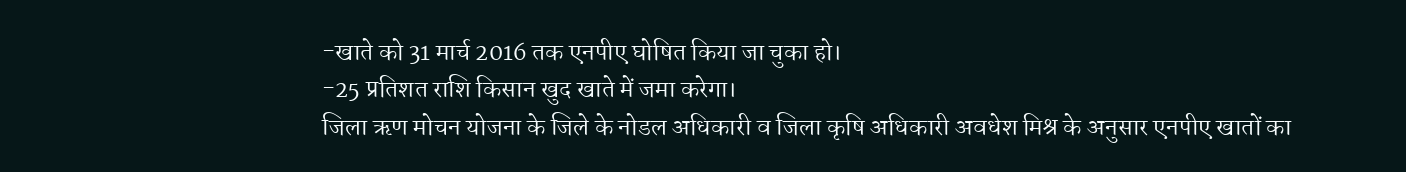-खाते को 31 मार्च 2016 तक एनपीए घोषित किया जा चुका हो।
-25 प्रतिशत राशि किसान खुद खाते में जमा करेगा।
जिला ऋण मोचन योजना के जिले के नोडल अधिकारी व जिला कृषि अधिकारी अवधेश मिश्र के अनुसार एनपीए खातों का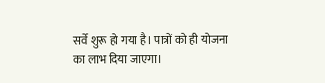सर्वे शुरू हो गया है। पात्रों को ही योजना का लाभ दिया जाएगा।